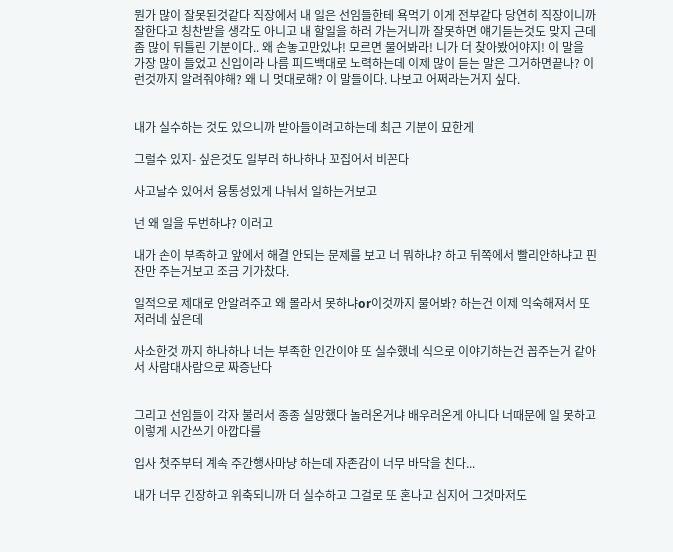뭔가 많이 잘못된것같다 직장에서 내 일은 선임들한테 욕먹기 이게 전부같다 당연히 직장이니까 잘한다고 칭찬받을 생각도 아니고 내 할일을 하러 가는거니까 잘못하면 얘기듣는것도 맞지 근데 좀 많이 뒤틀린 기분이다.. 왜 손놓고만있냐! 모르면 물어봐라! 니가 더 찾아봤어야지! 이 말을 가장 많이 들었고 신입이라 나름 피드백대로 노력하는데 이제 많이 듣는 말은 그거하면끝나? 이런것까지 알려줘야해? 왜 니 멋대로해? 이 말들이다. 나보고 어쩌라는거지 싶다.


내가 실수하는 것도 있으니까 받아들이려고하는데 최근 기분이 묘한게

그럴수 있지- 싶은것도 일부러 하나하나 꼬집어서 비꼰다

사고날수 있어서 융통성있게 나눠서 일하는거보고

넌 왜 일을 두번하냐? 이러고

내가 손이 부족하고 앞에서 해결 안되는 문제를 보고 너 뭐하냐? 하고 뒤쪽에서 빨리안하냐고 핀잔만 주는거보고 조금 기가찼다.

일적으로 제대로 안알려주고 왜 몰라서 못하냐or이것까지 물어봐? 하는건 이제 익숙해져서 또 저러네 싶은데

사소한것 까지 하나하나 너는 부족한 인간이야 또 실수했네 식으로 이야기하는건 꼽주는거 같아서 사람대사람으로 짜증난다


그리고 선임들이 각자 불러서 종종 실망했다 놀러온거냐 배우러온게 아니다 너때문에 일 못하고 이렇게 시간쓰기 아깝다를

입사 첫주부터 계속 주간행사마냥 하는데 자존감이 너무 바닥을 친다...

내가 너무 긴장하고 위축되니까 더 실수하고 그걸로 또 혼나고 심지어 그것마저도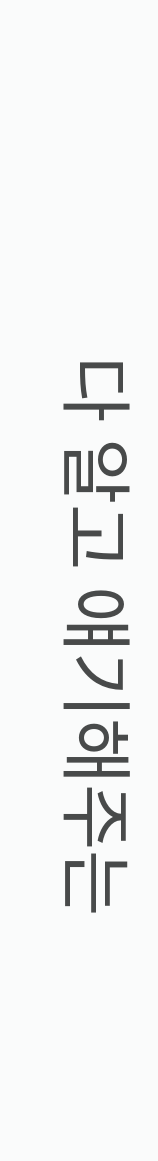다 알고 얘기해주는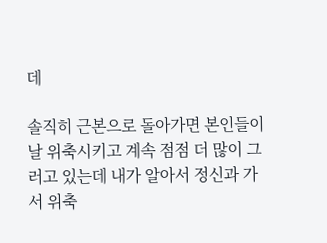데

솔직히 근본으로 돌아가면 본인들이 날 위축시키고 계속 점점 더 많이 그러고 있는데 내가 알아서 정신과 가서 위축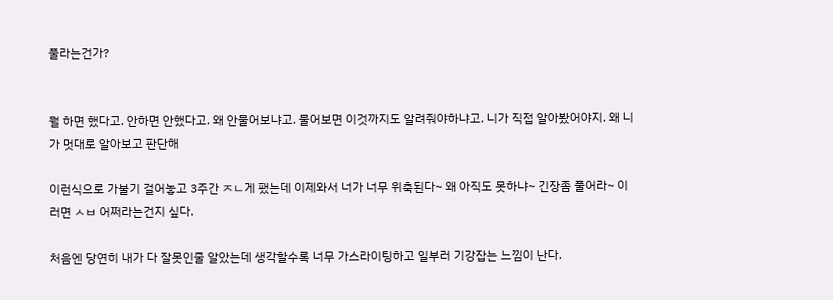풀라는건가?


뭘 하면 했다고. 안하면 안했다고. 왜 안물어보냐고. 물어보면 이것까지도 알려줘야하냐고. 니가 직접 알아봤어야지. 왜 니가 멋대로 알아보고 판단해

이런식으로 가불기 걸어놓고 3주간 ㅈㄴ게 팼는데 이제와서 너가 너무 위축된다~ 왜 아직도 못하냐~ 긴장좀 풀어라~ 이러면 ㅅㅂ 어쩌라는건지 싶다.

처음엔 당연히 내가 다 잘못인줄 알았는데 생각할수록 너무 가스라이팅하고 일부러 기강잡는 느낌이 난다.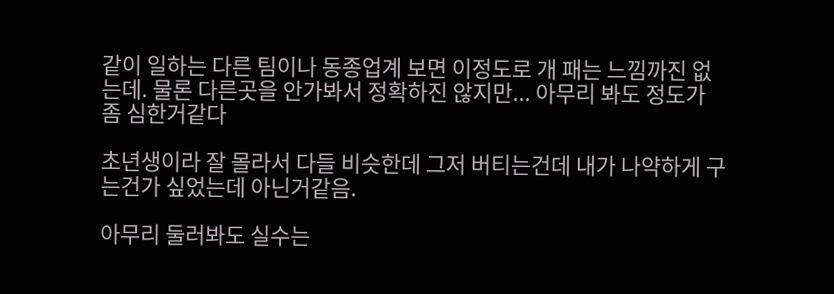같이 일하는 다른 팀이나 동종업계 보면 이정도로 개 패는 느낌까진 없는데. 물론 다른곳을 안가봐서 정확하진 않지만... 아무리 봐도 정도가 좀 심한거같다

초년생이라 잘 몰라서 다들 비슷한데 그저 버티는건데 내가 나약하게 구는건가 싶었는데 아닌거같음.

아무리 둘러봐도 실수는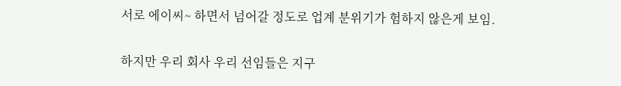서로 에이씨~ 하면서 넘어갈 정도로 업계 분위기가 험하지 않은게 보임.

하지만 우리 회사 우리 선임들은 지구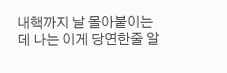내핵까지 날 몰아붙이는데 나는 이게 당연한줄 알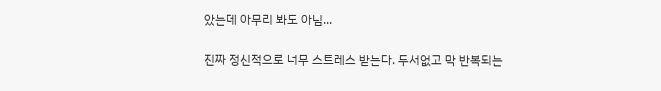았는데 아무리 봐도 아님...

진짜 정신적으로 너무 스트레스 받는다. 두서없고 막 반복되는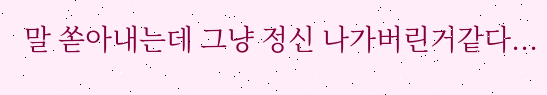말 쏟아내는데 그냥 정신 나가버린거같다...